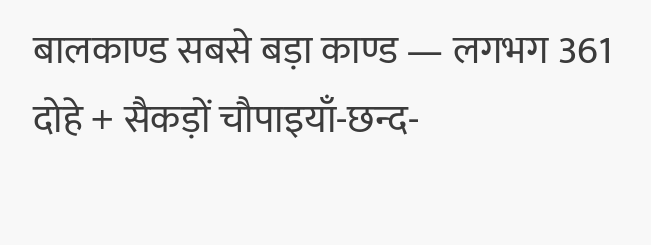बालकाण्ड सबसे बड़ा काण्ड — लगभग 361 दोहे + सैकड़ों चौपाइयाँ-छन्द-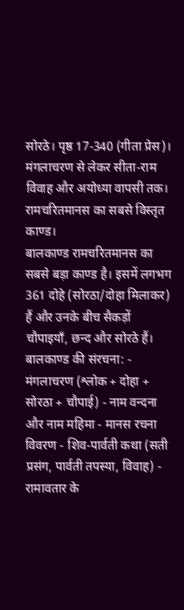सोरठे। पृष्ठ 17-340 (गीता प्रेस)। मंगलाचरण से लेकर सीता-राम विवाह और अयोध्या वापसी तक। रामचरितमानस का सबसे विस्तृत काण्ड।
बालकाण्ड रामचरितमानस का सबसे बड़ा काण्ड है। इसमें लगभग 361 दोहे (सोरठा/दोहा मिलाकर) हैं और उनके बीच सैकड़ों चौपाइयाँ, छन्द और सोरठे हैं।
बालकाण्ड की संरचना: - मंगलाचरण (श्लोक + दोहा + सोरठा + चौपाई) - नाम वन्दना और नाम महिमा - मानस रचना विवरण - शिव-पार्वती कथा (सती प्रसंग, पार्वती तपस्या, विवाह) - रामावतार के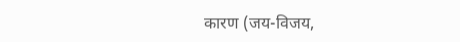कारण (जय-विजय,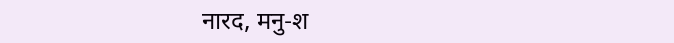नारद, मनु-श